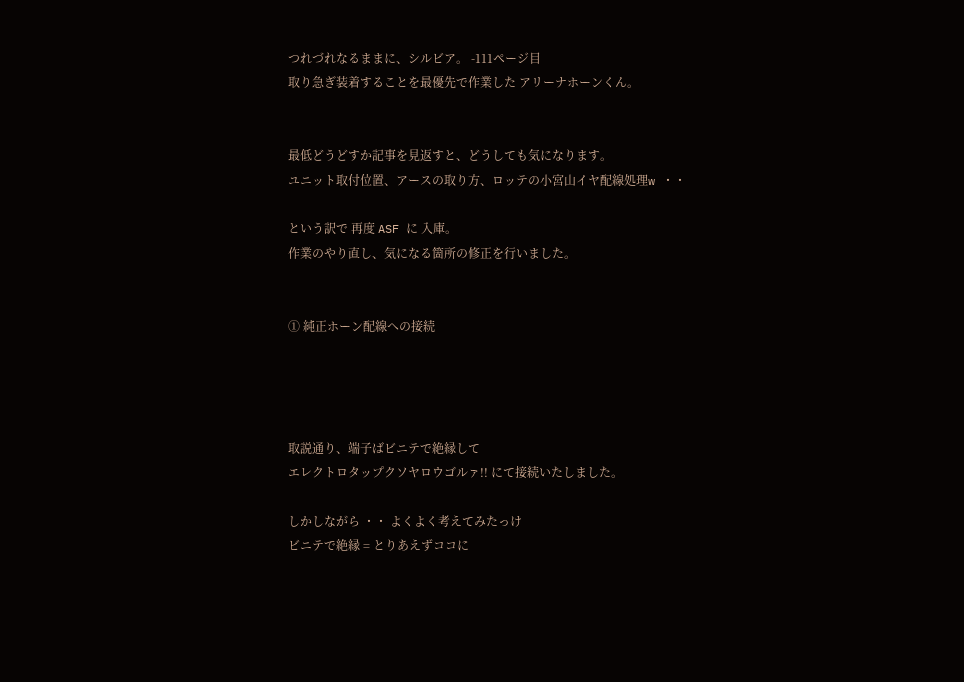つれづれなるままに、シルビア。 -111ページ目
取り急ぎ装着することを最優先で作業した アリーナホーンくん。


最低どうどすか記事を見返すと、どうしても気になります。
ユニット取付位置、アースの取り方、ロッテの小宮山イヤ配線処理w ・・

という訳で 再度 ASF に 入庫。
作業のやり直し、気になる箇所の修正を行いました。


① 純正ホーン配線への接続




取説通り、端子ばビニテで絶縁して
エレクトロタップクソヤロウゴルァ!! にて接続いたしました。

しかしながら ・・ よくよく考えてみたっけ
ビニテで絶縁 = とりあえずココに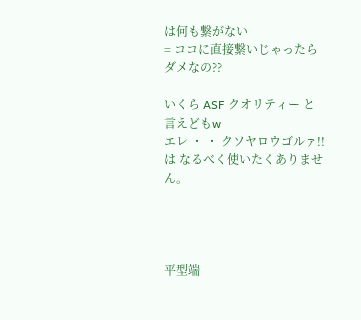は何も繋がない
= ココに直接繋いじゃったらダメなの??

いくら ASF クオリティー と言えどもw
エレ ・ ・ クソヤロウゴルァ!! は なるべく使いたくありません。




平型端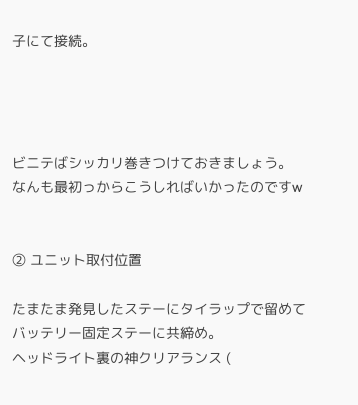子にて接続。




ビニテばシッカリ巻きつけておきましょう。
なんも最初っからこうしればいかったのですw


② ユニット取付位置

たまたま発見したステーにタイラップで留めて
バッテリー固定ステーに共締め。
ヘッドライト裏の神クリアランス (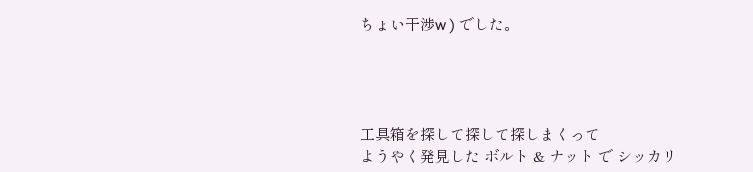ちょい干渉w ) でした。




工具箱を探して探して探しまくって
ようやく発見した ボルト & ナット で シッカリ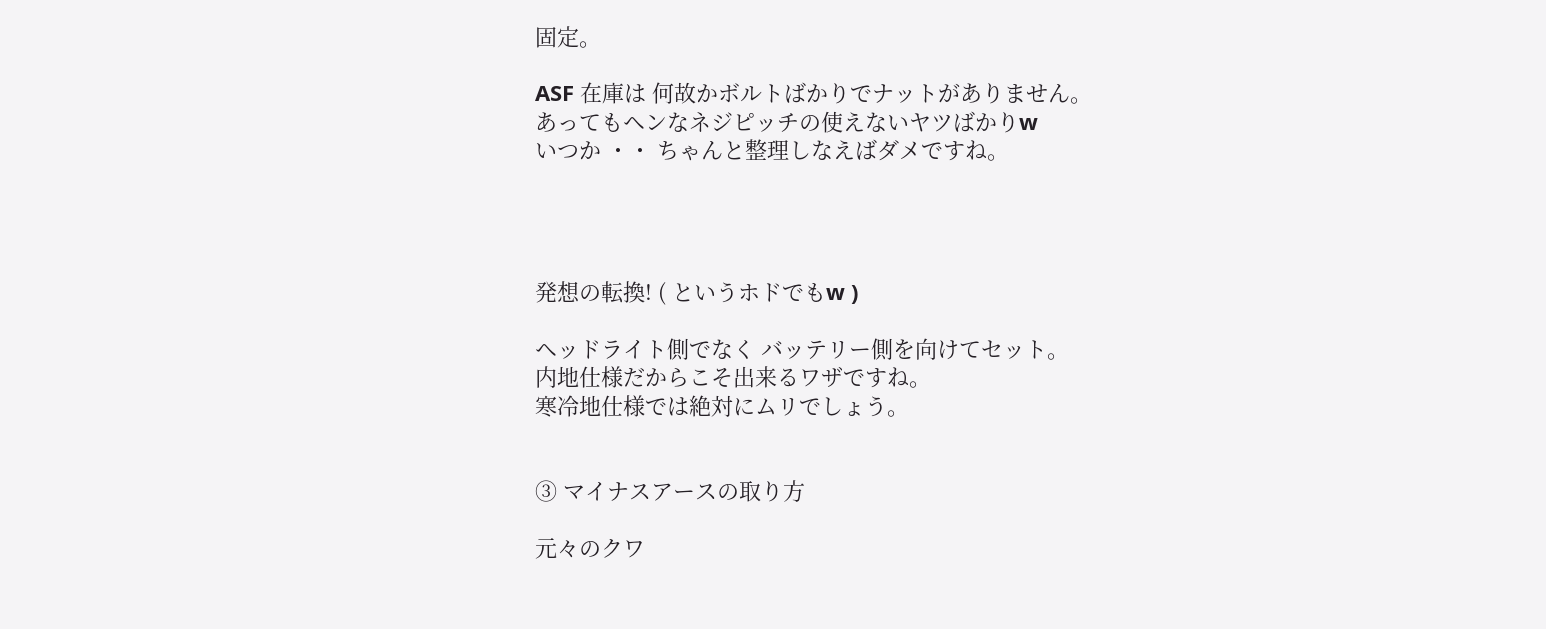固定。

ASF 在庫は 何故かボルトばかりでナットがありません。
あってもヘンなネジピッチの使えないヤツばかりw
いつか ・・ ちゃんと整理しなえばダメですね。




発想の転換! ( というホドでもw )

ヘッドライト側でなく バッテリー側を向けてセット。
内地仕様だからこそ出来るワザですね。
寒冷地仕様では絶対にムリでしょう。


③ マイナスアースの取り方

元々のクワ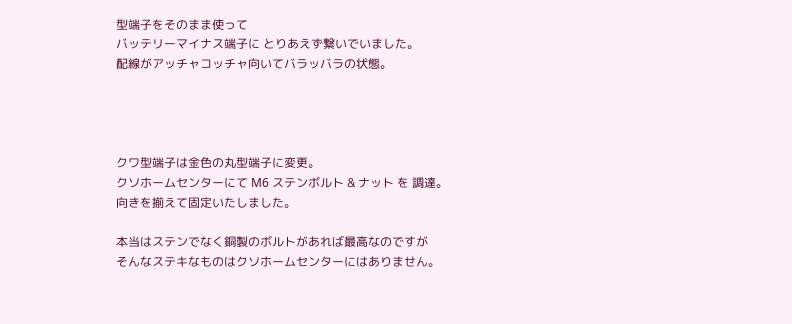型端子をそのまま使って
バッテリーマイナス端子に とりあえず繋いでいました。
配線がアッチャコッチャ向いてバラッバラの状態。




クワ型端子は金色の丸型端子に変更。
クソホームセンターにて M6 ステンボルト & ナット を 調達。
向きを揃えて固定いたしました。

本当はステンでなく銅製のボルトがあれば最高なのですが
そんなステキなものはクソホームセンターにはありません。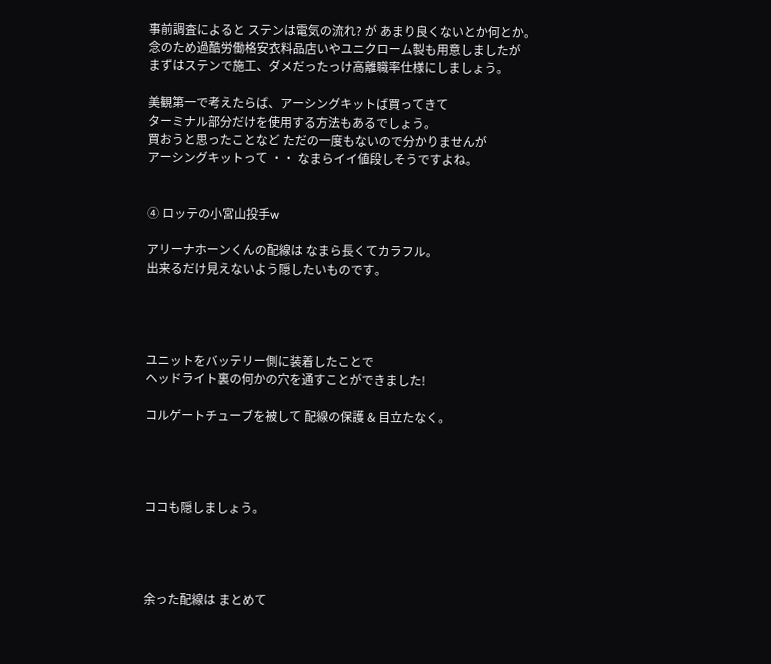事前調査によると ステンは電気の流れ? が あまり良くないとか何とか。
念のため過酷労働格安衣料品店いやユニクローム製も用意しましたが
まずはステンで施工、ダメだったっけ高離職率仕様にしましょう。

美観第一で考えたらば、アーシングキットば買ってきて
ターミナル部分だけを使用する方法もあるでしょう。
買おうと思ったことなど ただの一度もないので分かりませんが
アーシングキットって ・・ なまらイイ値段しそうですよね。


④ ロッテの小宮山投手w

アリーナホーンくんの配線は なまら長くてカラフル。
出来るだけ見えないよう隠したいものです。




ユニットをバッテリー側に装着したことで
ヘッドライト裏の何かの穴を通すことができました!

コルゲートチューブを被して 配線の保護 & 目立たなく。




ココも隠しましょう。




余った配線は まとめて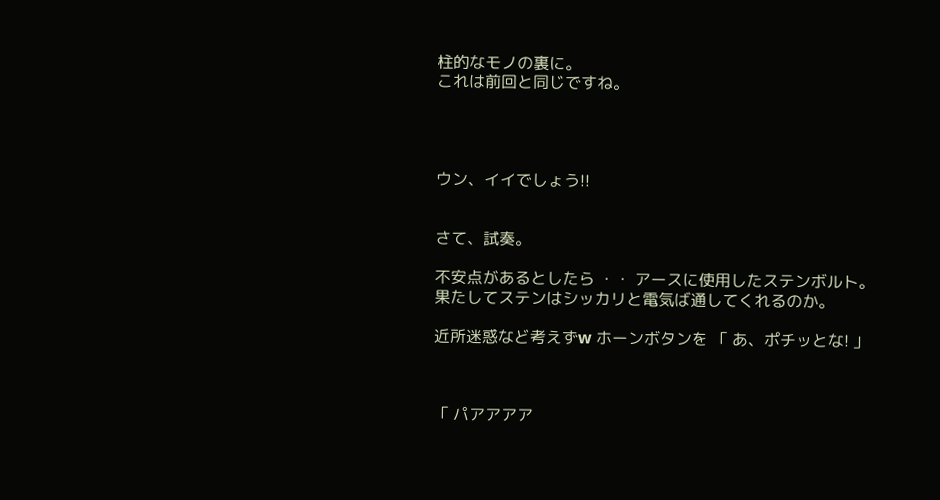柱的なモノの裏に。
これは前回と同じですね。




ウン、イイでしょう!!


さて、試奏。

不安点があるとしたら ・・ アースに使用したステンボルト。
果たしてステンはシッカリと電気ば通してくれるのか。

近所迷惑など考えずw ホーンボタンを 「 あ、ポチッとな! 」



「 パアアアア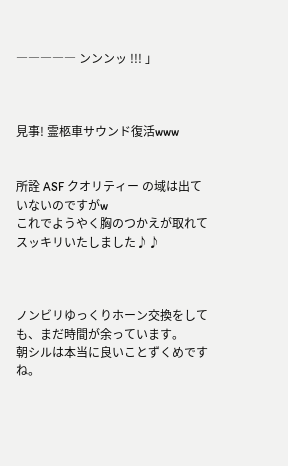――――― ンンンッ !!! 」



見事! 霊柩車サウンド復活www


所詮 ASF クオリティー の域は出ていないのですがw
これでようやく胸のつかえが取れてスッキリいたしました♪♪



ノンビリゆっくりホーン交換をしても、まだ時間が余っています。
朝シルは本当に良いことずくめですね。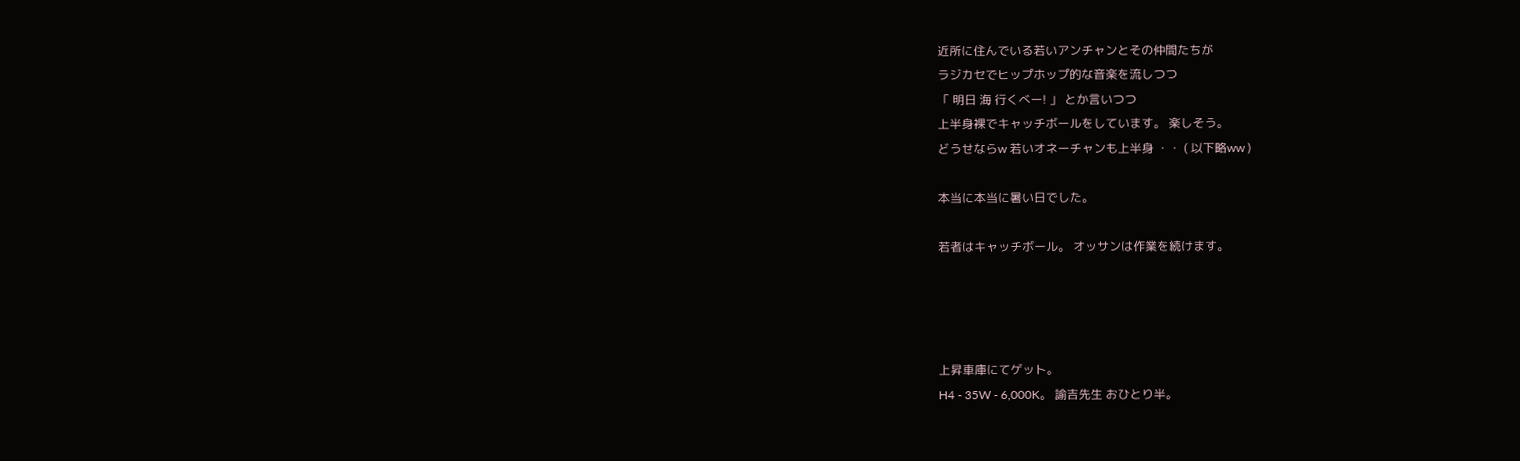近所に住んでいる若いアンチャンとその仲間たちが
ラジカセでヒップホップ的な音楽を流しつつ
「 明日 海 行くべー! 」 とか言いつつ
上半身裸でキャッチボールをしています。 楽しそう。
どうせならw 若いオネーチャンも上半身 ・・ ( 以下略ww )

本当に本当に暑い日でした。

若者はキャッチボール。 オッサンは作業を続けます。




上昇車庫にてゲット。
H4 - 35W - 6,000K。 諭吉先生 おひとり半。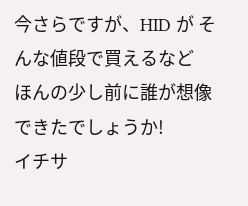今さらですが、HID が そんな値段で買えるなど
ほんの少し前に誰が想像できたでしょうか!
イチサ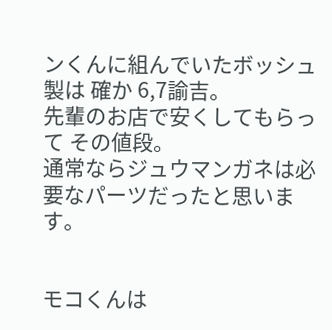ンくんに組んでいたボッシュ製は 確か 6,7諭吉。
先輩のお店で安くしてもらって その値段。
通常ならジュウマンガネは必要なパーツだったと思います。


モコくんは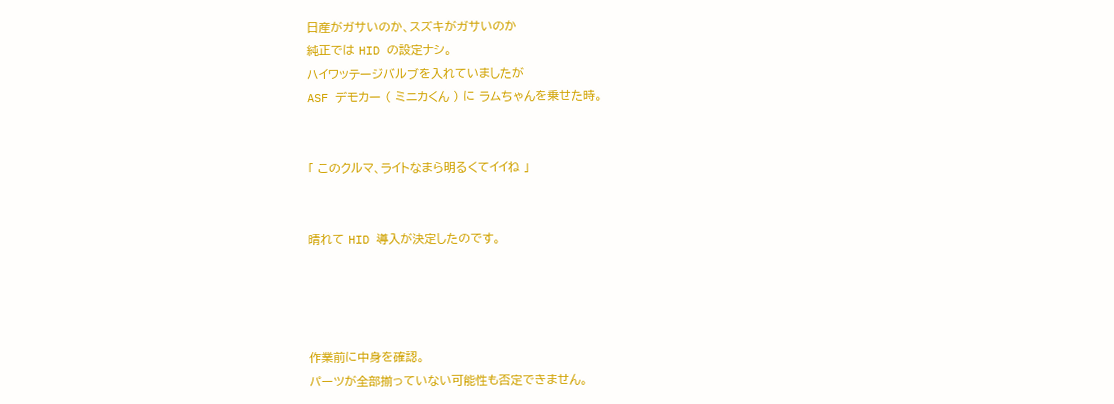日産がガサいのか、スズキがガサいのか
純正では HID の設定ナシ。
ハイワッテージバルブを入れていましたが
ASF デモカー ( ミニカくん ) に ラムちゃんを乗せた時。


「 このクルマ、ライトなまら明るくてイイね 」


晴れて HID 導入が決定したのです。




作業前に中身を確認。
パーツが全部揃っていない可能性も否定できません。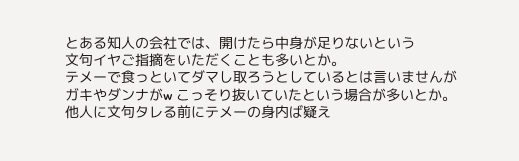とある知人の会社では、開けたら中身が足りないという
文句イヤご指摘をいただくことも多いとか。
テメーで食っといてダマし取ろうとしているとは言いませんが
ガキやダンナがw こっそり抜いていたという場合が多いとか。
他人に文句タレる前にテメーの身内ば疑え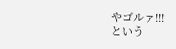やゴルァ!!!
という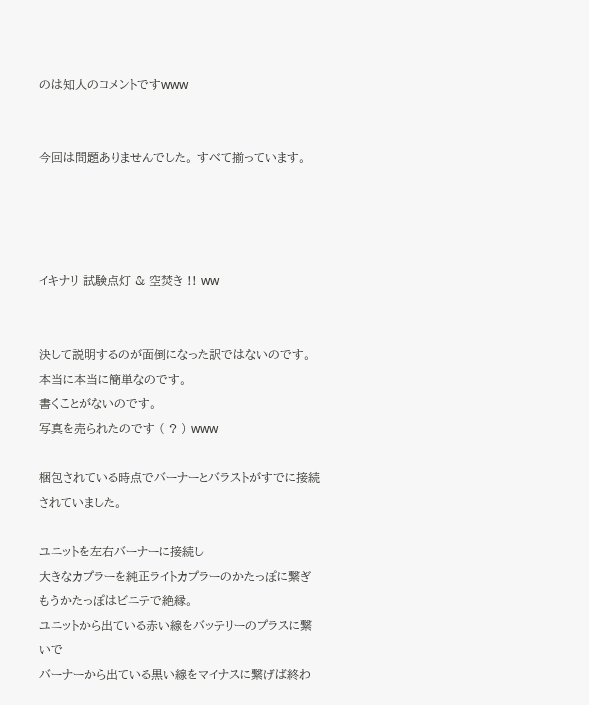のは知人のコメントですwww


今回は問題ありませんでした。 すべて揃っています。




イキナリ 試験点灯 & 空焚き !! ww


決して説明するのが面倒になった訳ではないのです。
本当に本当に簡単なのです。
書くことがないのです。
写真を売られたのです ( ? ) www

梱包されている時点でバーナーとバラストがすでに接続されていました。

ユニットを左右バーナーに接続し
大きなカプラーを純正ライトカプラーのかたっぽに繋ぎ
もうかたっぽはビニテで絶縁。
ユニットから出ている赤い線をバッテリーのプラスに繋いで
バーナーから出ている黒い線をマイナスに繋げば終わ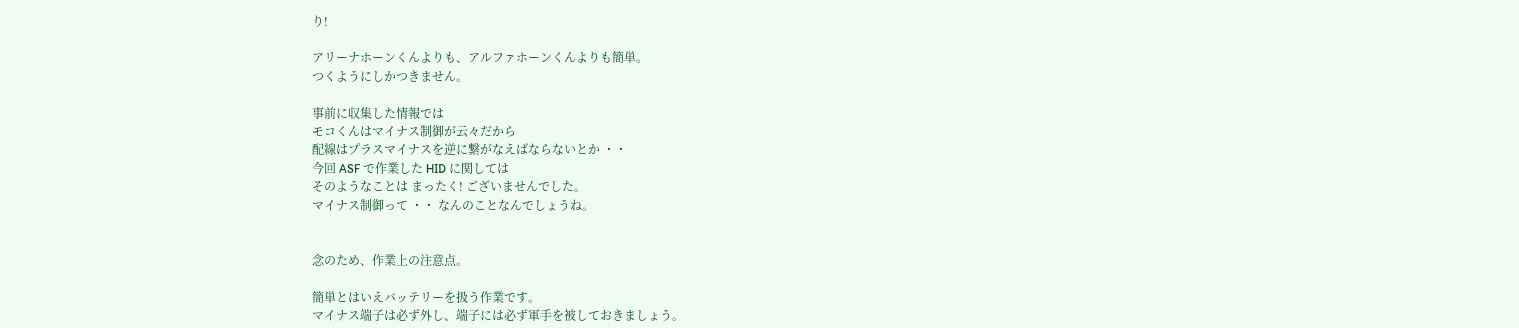り!

アリーナホーンくんよりも、アルファホーンくんよりも簡単。
つくようにしかつきません。

事前に収集した情報では
モコくんはマイナス制御が云々だから
配線はプラスマイナスを逆に繋がなえばならないとか ・・
今回 ASF で作業した HID に関しては
そのようなことは まったく! ございませんでした。
マイナス制御って ・・ なんのことなんでしょうね。


念のため、作業上の注意点。

簡単とはいえバッテリーを扱う作業です。
マイナス端子は必ず外し、端子には必ず軍手を被しておきましょう。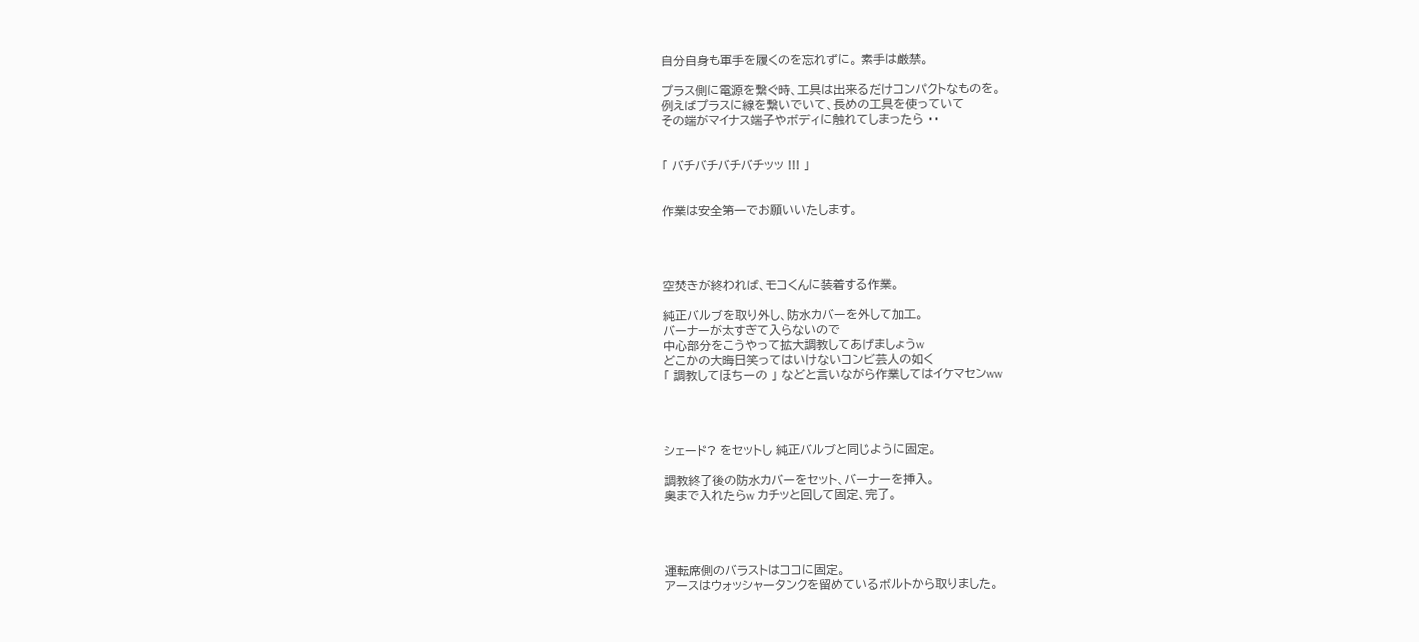自分自身も軍手を履くのを忘れずに。 素手は厳禁。

プラス側に電源を繋ぐ時、工具は出来るだけコンパクトなものを。
例えばプラスに線を繋いでいて、長めの工具を使っていて
その端がマイナス端子やボディに触れてしまったら ・・


「 バチバチバチバチッッ !!! 」


作業は安全第一でお願いいたします。




空焚きが終われば、モコくんに装着する作業。

純正バルブを取り外し、防水カバーを外して加工。
バーナーが太すぎて入らないので
中心部分をこうやって拡大調教してあげましょうw
どこかの大晦日笑ってはいけないコンビ芸人の如く
「 調教してほちーの 」 などと言いながら作業してはイケマセンww




シェード? をセットし 純正バルブと同じように固定。

調教終了後の防水カバーをセット、バーナーを挿入。
奥まで入れたらw カチッと回して固定、完了。




運転席側のバラストはココに固定。
アースはウォッシャータンクを留めているボルトから取りました。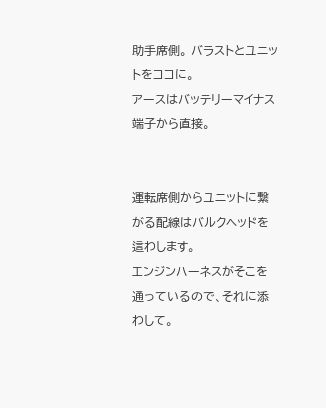助手席側。 バラストとユニットをココに。
アースはバッテリーマイナス端子から直接。


運転席側からユニットに繋がる配線はバルクヘッドを這わします。
エンジンハーネスがそこを通っているので、それに添わして。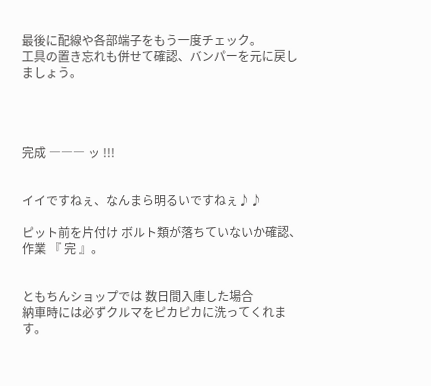最後に配線や各部端子をもう一度チェック。
工具の置き忘れも併せて確認、バンパーを元に戻しましょう。




完成 ――― ッ !!!


イイですねぇ、なんまら明るいですねぇ♪♪

ピット前を片付け ボルト類が落ちていないか確認、作業 『 完 』。


ともちんショップでは 数日間入庫した場合
納車時には必ずクルマをピカピカに洗ってくれます。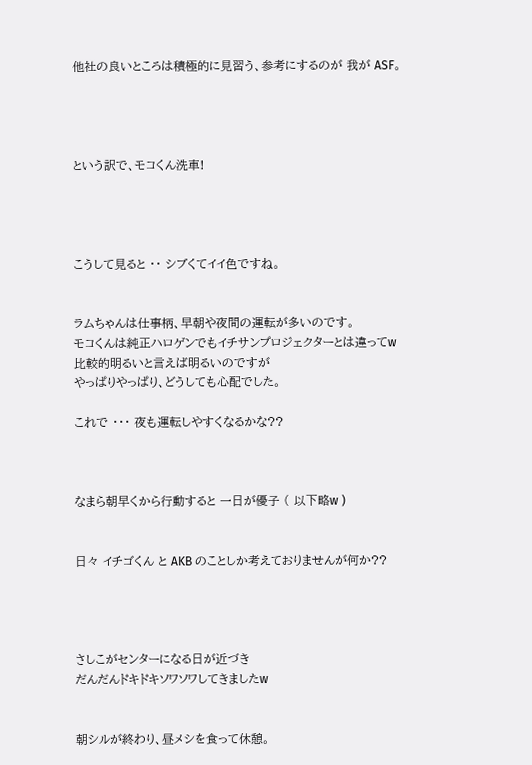他社の良いところは積極的に見習う、参考にするのが 我が ASF。




という訳で、モコくん洗車!




こうして見ると ・・ シブくてイイ色ですね。


ラムちゃんは仕事柄、早朝や夜間の運転が多いのです。
モコくんは純正ハロゲンでもイチサンプロジェクターとは違ってw
比較的明るいと言えば明るいのですが
やっぱりやっぱり、どうしても心配でした。

これで ・・・ 夜も運転しやすくなるかな??



なまら朝早くから行動すると 一日が優子 ( 以下略w )


日々 イチゴくん と AKB のことしか考えておりませんが何か??




さしこがセンターになる日が近づき
だんだんドキドキソワソワしてきましたw


朝シルが終わり、昼メシを食って休憩。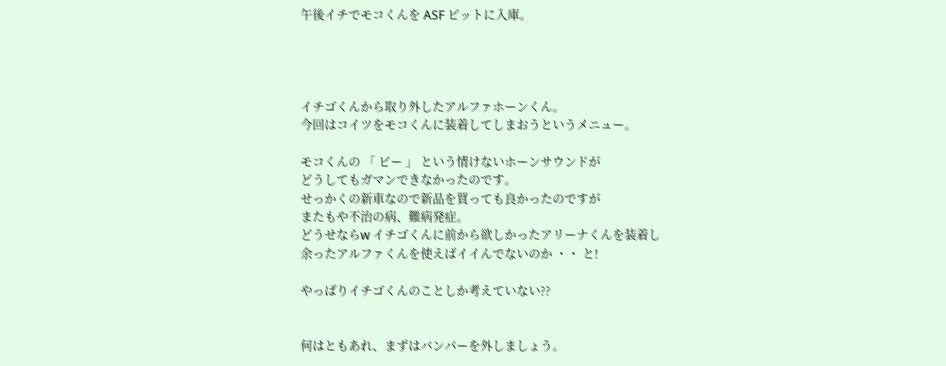午後イチでモコくんを ASF ピットに入庫。




イチゴくんから取り外したアルファホーンくん。
今回はコイツをモコくんに装着してしまおうというメニュー。

モコくんの 「 ビー 」 という情けないホーンサウンドが
どうしてもガマンできなかったのです。
せっかくの新車なので新品を買っても良かったのですが
またもや不治の病、難病発症。
どうせならw イチゴくんに前から欲しかったアリーナくんを装着し
余ったアルファくんを使えばイイんでないのか ・・ と!

やっぱりイチゴくんのことしか考えていない??


何はともあれ、まずはバンパーを外しましょう。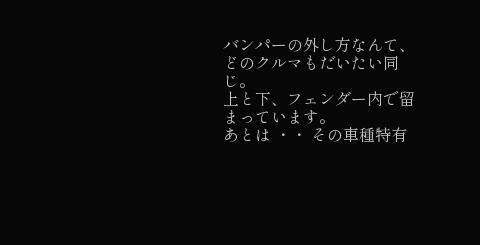バンパーの外し方なんて、どのクルマもだいたい同じ。
上と下、フェンダー内で留まっています。
あとは ・・ その車種特有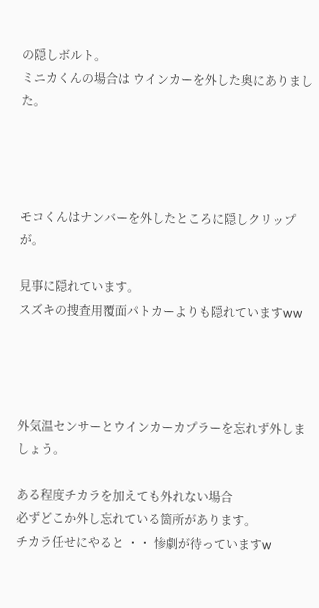の隠しボルト。
ミニカくんの場合は ウインカーを外した奥にありました。




モコくんはナンバーを外したところに隠しクリップが。

見事に隠れています。
スズキの捜査用覆面パトカーよりも隠れていますww




外気温センサーとウインカーカプラーを忘れず外しましょう。

ある程度チカラを加えても外れない場合
必ずどこか外し忘れている箇所があります。
チカラ任せにやると ・・ 惨劇が待っていますw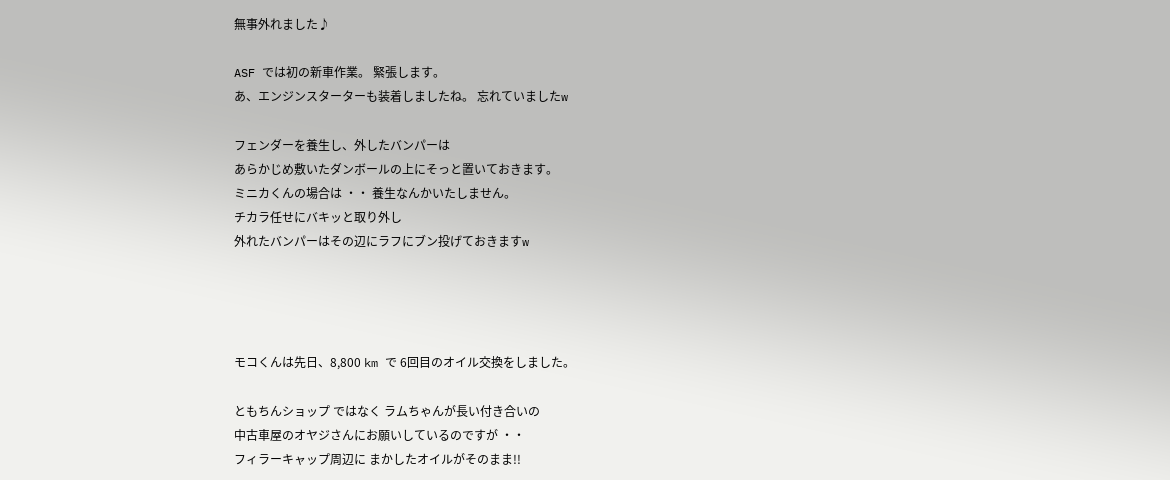無事外れました♪

ASF では初の新車作業。 緊張します。
あ、エンジンスターターも装着しましたね。 忘れていましたw

フェンダーを養生し、外したバンパーは
あらかじめ敷いたダンボールの上にそっと置いておきます。
ミニカくんの場合は ・・ 養生なんかいたしません。
チカラ任せにバキッと取り外し
外れたバンパーはその辺にラフにブン投げておきますw




モコくんは先日、8,800 km で 6回目のオイル交換をしました。

ともちんショップ ではなく ラムちゃんが長い付き合いの
中古車屋のオヤジさんにお願いしているのですが ・・
フィラーキャップ周辺に まかしたオイルがそのまま!!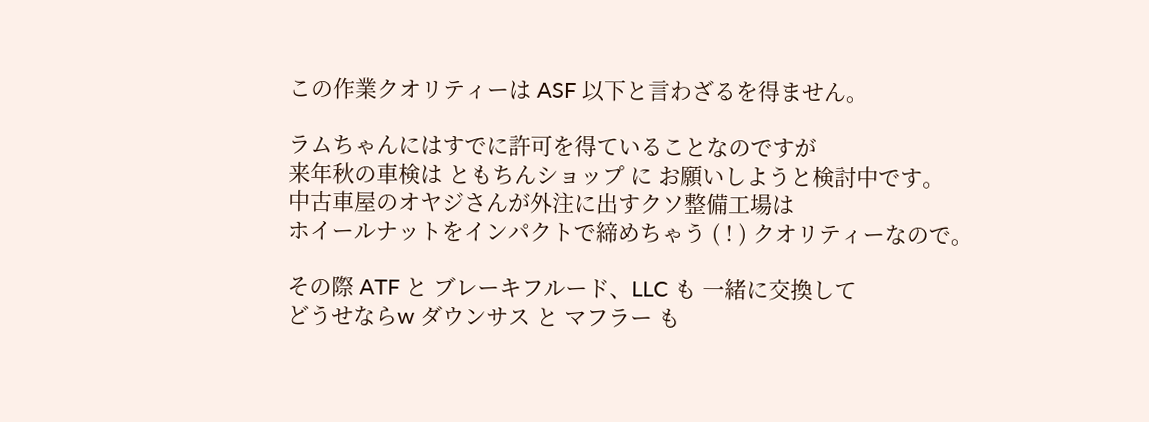この作業クオリティーは ASF 以下と言わざるを得ません。

ラムちゃんにはすでに許可を得ていることなのですが
来年秋の車検は ともちんショップ に お願いしようと検討中です。
中古車屋のオヤジさんが外注に出すクソ整備工場は
ホイールナットをインパクトで締めちゃう ( ! ) クオリティーなので。

その際 ATF と ブレーキフルード、LLC も 一緒に交換して
どうせならw ダウンサス と マフラー も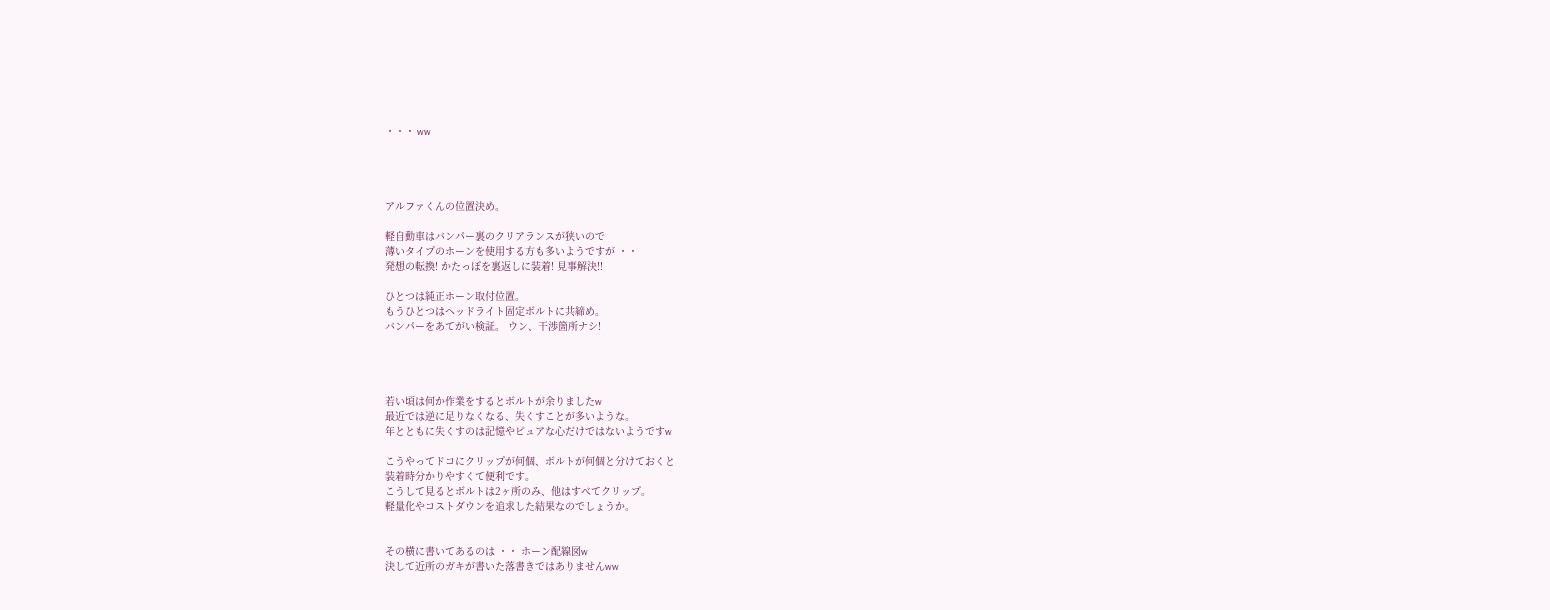・・・ ww




アルファくんの位置決め。

軽自動車はバンパー裏のクリアランスが狭いので
薄いタイプのホーンを使用する方も多いようですが ・・
発想の転換! かたっぽを裏返しに装着! 見事解決!!

ひとつは純正ホーン取付位置。
もうひとつはヘッドライト固定ボルトに共締め。
バンパーをあてがい検証。 ウン、干渉箇所ナシ!




若い頃は何か作業をするとボルトが余りましたw
最近では逆に足りなくなる、失くすことが多いような。
年とともに失くすのは記憶やピュアな心だけではないようですw

こうやってドコにクリップが何個、ボルトが何個と分けておくと
装着時分かりやすくて便利です。
こうして見るとボルトは2ヶ所のみ、他はすべてクリップ。
軽量化やコストダウンを追求した結果なのでしょうか。


その横に書いてあるのは ・・ ホーン配線図w
決して近所のガキが書いた落書きではありませんww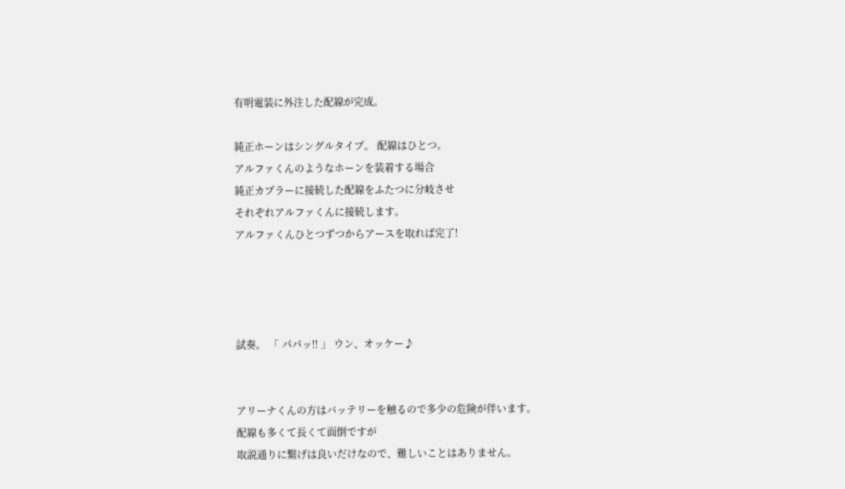有明電装に外注した配線が完成。

純正ホーンはシングルタイプ。 配線はひとつ。
アルファくんのようなホーンを装着する場合
純正カプラーに接続した配線をふたつに分岐させ
それぞれアルファくんに接続します。
アルファくんひとつずつからアースを取れば完了!




試奏。 「 パパッ!! 」 ウン、オッケー♪


アリーナくんの方はバッテリーを触るので多少の危険が伴います。
配線も多くて長くて面倒ですが
取説通りに繋げは良いだけなので、難しいことはありません。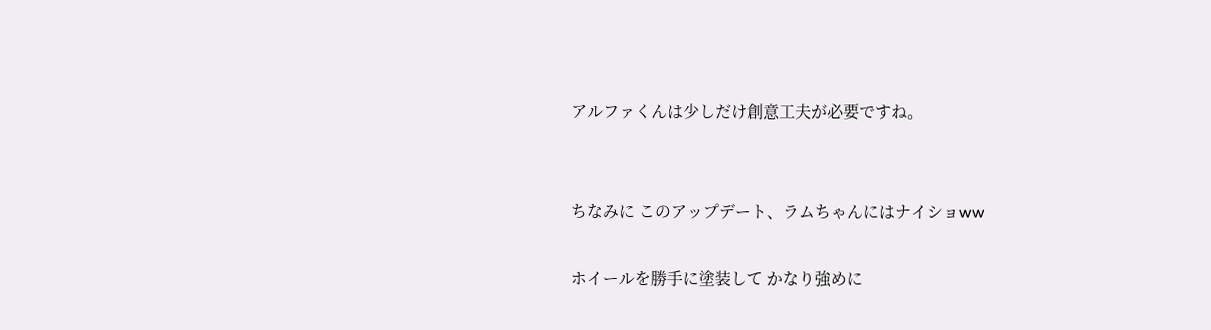アルファくんは少しだけ創意工夫が必要ですね。


ちなみに このアップデート、ラムちゃんにはナイショww

ホイールを勝手に塗装して かなり強めに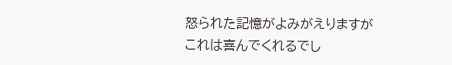怒られた記憶がよみがえりますが
これは喜んでくれるでし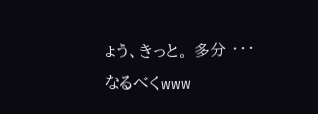ょう、きっと。 多分 ・・・ なるべくwww